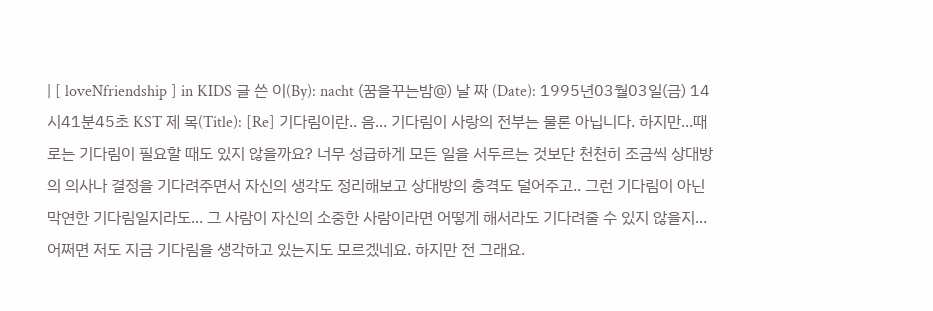| [ loveNfriendship ] in KIDS 글 쓴 이(By): nacht (꿈을꾸는밤@) 날 짜 (Date): 1995년03월03일(금) 14시41분45초 KST 제 목(Title): [Re] 기다림이란.. 음... 기다림이 사랑의 전부는 물론 아닙니다. 하지만...때로는 기다림이 필요할 때도 있지 않을까요? 너무 성급하게 모든 일을 서두르는 것보단 천천히 조금씩 상대방의 의사나 결정을 기다려주면서 자신의 생각도 정리해보고 상대방의 충격도 덜어주고.. 그런 기다림이 아닌 막연한 기다림일지라도... 그 사람이 자신의 소중한 사람이라면 어떻게 해서라도 기다려줄 수 있지 않을지... 어쩌면 저도 지금 기다림을 생각하고 있는지도 모르겠네요. 하지만 전 그래요.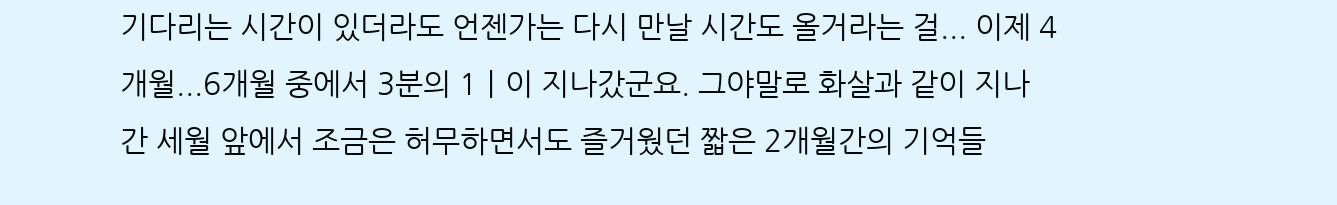기다리는 시간이 있더라도 언젠가는 다시 만날 시간도 올거라는 걸... 이제 4개월...6개월 중에서 3분의 1ㅣ이 지나갔군요. 그야말로 화살과 같이 지나간 세월 앞에서 조금은 허무하면서도 즐거웠던 짧은 2개월간의 기억들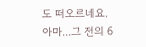도 떠오르네요. 아마...그 전의 6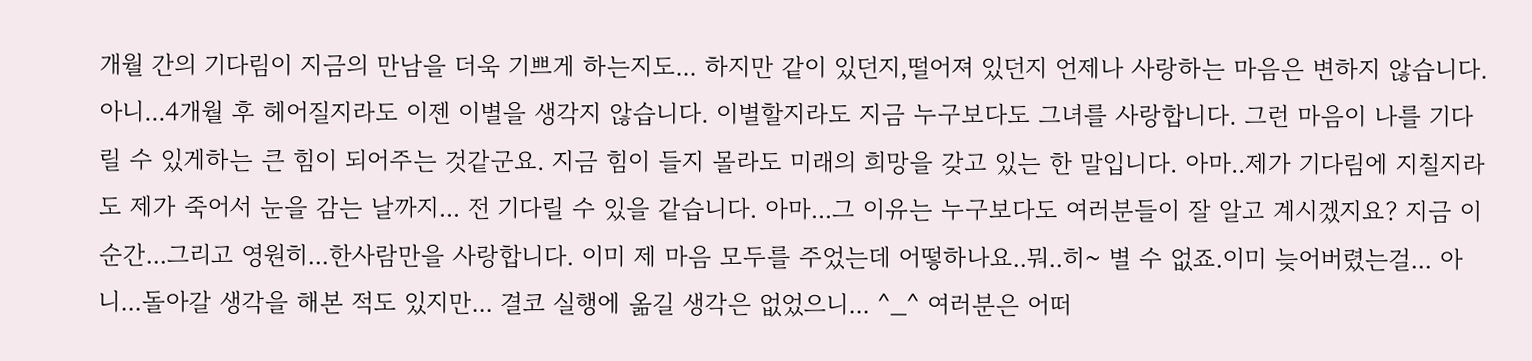개월 간의 기다림이 지금의 만남을 더욱 기쁘게 하는지도... 하지만 같이 있던지,떨어져 있던지 언제나 사랑하는 마음은 변하지 않습니다. 아니...4개월 후 헤어질지라도 이젠 이별을 생각지 않습니다. 이별할지라도 지금 누구보다도 그녀를 사랑합니다. 그런 마음이 나를 기다릴 수 있게하는 큰 힘이 되어주는 것같군요. 지금 힘이 들지 몰라도 미래의 희망을 갖고 있는 한 말입니다. 아마..제가 기다림에 지칠지라도 제가 죽어서 눈을 감는 날까지... 전 기다릴 수 있을 같습니다. 아마...그 이유는 누구보다도 여러분들이 잘 알고 계시겠지요? 지금 이순간...그리고 영원히...한사람만을 사랑합니다. 이미 제 마음 모두를 주었는데 어떻하나요..뭐..히~ 별 수 없죠.이미 늦어버렸는걸... 아니...돌아갈 생각을 해본 적도 있지만... 결코 실행에 옮길 생각은 없었으니... ^_^ 여러분은 어떠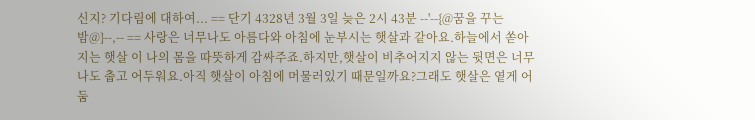신지? 기다림에 대하여... == 단기 4328년 3월 3일 늦은 2시 43분 --'--{@꿈을 꾸는 밤@}--,-- == 사랑은 너무나도 아름다와 아침에 눈부시는 햇살과 같아요.하늘에서 쏟아지는 햇살 이 나의 몸을 따뜻하게 감싸주죠.하지만,햇살이 비추어지지 않는 뒷면은 너무나도 춥고 어두워요.아직 햇살이 아침에 머물러있기 때문일까요?그래도 햇살은 옅게 어 둠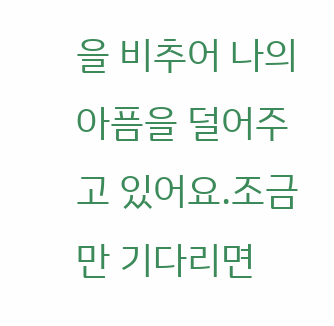을 비추어 나의 아픔을 덜어주고 있어요.조금만 기다리면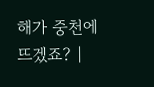해가 중천에 뜨겠죠? |